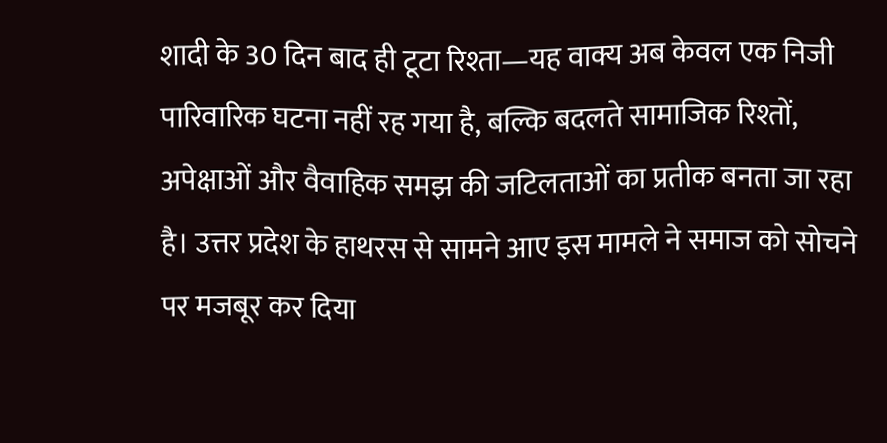शादी के 30 दिन बाद ही टूटा रिश्ता—यह वाक्य अब केवल एक निजी पारिवारिक घटना नहीं रह गया है, बल्कि बदलते सामाजिक रिश्तों, अपेक्षाओं और वैवाहिक समझ की जटिलताओं का प्रतीक बनता जा रहा है। उत्तर प्रदेश के हाथरस से सामने आए इस मामले ने समाज को सोचने पर मजबूर कर दिया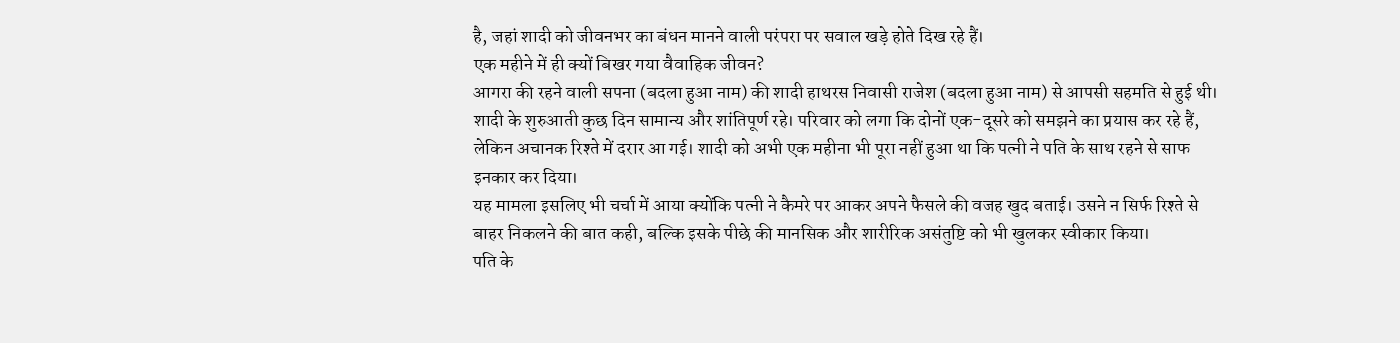है, जहां शादी को जीवनभर का बंधन मानने वाली परंपरा पर सवाल खड़े होते दिख रहे हैं।
एक महीने में ही क्यों बिखर गया वैवाहिक जीवन?
आगरा की रहने वाली सपना (बदला हुआ नाम) की शादी हाथरस निवासी राजेश (बदला हुआ नाम) से आपसी सहमति से हुई थी। शादी के शुरुआती कुछ दिन सामान्य और शांतिपूर्ण रहे। परिवार को लगा कि दोनों एक-दूसरे को समझने का प्रयास कर रहे हैं, लेकिन अचानक रिश्ते में दरार आ गई। शादी को अभी एक महीना भी पूरा नहीं हुआ था कि पत्नी ने पति के साथ रहने से साफ इनकार कर दिया।
यह मामला इसलिए भी चर्चा में आया क्योंकि पत्नी ने कैमरे पर आकर अपने फैसले की वजह खुद बताई। उसने न सिर्फ रिश्ते से बाहर निकलने की बात कही, बल्कि इसके पीछे की मानसिक और शारीरिक असंतुष्टि को भी खुलकर स्वीकार किया।
पति के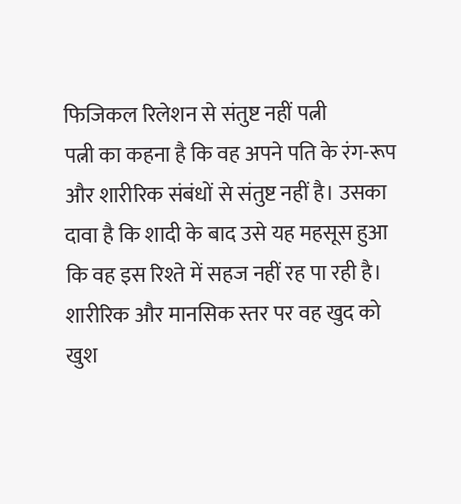फिजिकल रिलेशन से संतुष्ट नहीं पत्नी
पत्नी का कहना है कि वह अपने पति के रंग-रूप और शारीरिक संबंधों से संतुष्ट नहीं है। उसका दावा है कि शादी के बाद उसे यह महसूस हुआ कि वह इस रिश्ते में सहज नहीं रह पा रही है। शारीरिक और मानसिक स्तर पर वह खुद को खुश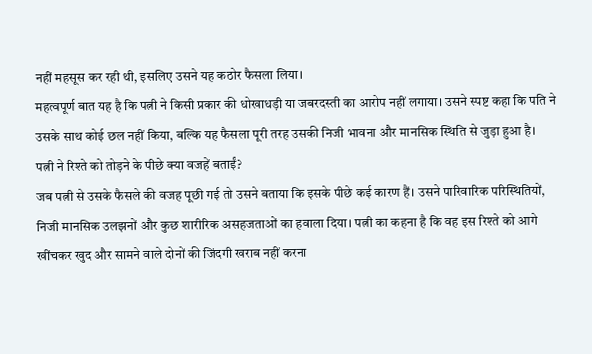नहीं महसूस कर रही थी, इसलिए उसने यह कठोर फैसला लिया।
महत्वपूर्ण बात यह है कि पत्नी ने किसी प्रकार की धोखाधड़ी या जबरदस्ती का आरोप नहीं लगाया। उसने स्पष्ट कहा कि पति ने उसके साथ कोई छल नहीं किया, बल्कि यह फैसला पूरी तरह उसकी निजी भावना और मानसिक स्थिति से जुड़ा हुआ है।
पत्नी ने रिश्ते को तोड़ने के पीछे क्या वजहें बताईं?
जब पत्नी से उसके फैसले की वजह पूछी गई तो उसने बताया कि इसके पीछे कई कारण हैं। उसने पारिवारिक परिस्थितियों, निजी मानसिक उलझनों और कुछ शारीरिक असहजताओं का हवाला दिया। पत्नी का कहना है कि वह इस रिश्ते को आगे खींचकर खुद और सामने वाले दोनों की जिंदगी खराब नहीं करना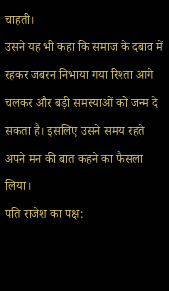चाहती।
उसने यह भी कहा कि समाज के दबाव में रहकर जबरन निभाया गया रिश्ता आगे चलकर और बड़ी समस्याओं को जन्म दे सकता है। इसलिए उसने समय रहते अपने मन की बात कहने का फैसला लिया।
पति राजेश का पक्ष: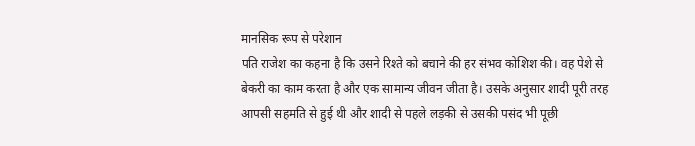मानसिक रूप से परेशान
पति राजेश का कहना है कि उसने रिश्ते को बचाने की हर संभव कोशिश की। वह पेशे से बेकरी का काम करता है और एक सामान्य जीवन जीता है। उसके अनुसार शादी पूरी तरह आपसी सहमति से हुई थी और शादी से पहले लड़की से उसकी पसंद भी पूछी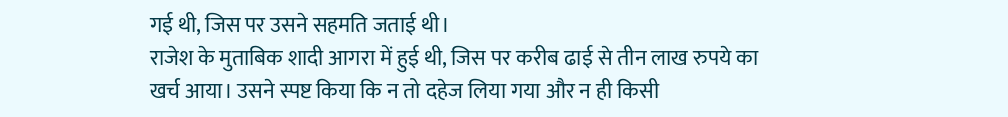गई थी, जिस पर उसने सहमति जताई थी।
राजेश के मुताबिक शादी आगरा में हुई थी, जिस पर करीब ढाई से तीन लाख रुपये का खर्च आया। उसने स्पष्ट किया कि न तो दहेज लिया गया और न ही किसी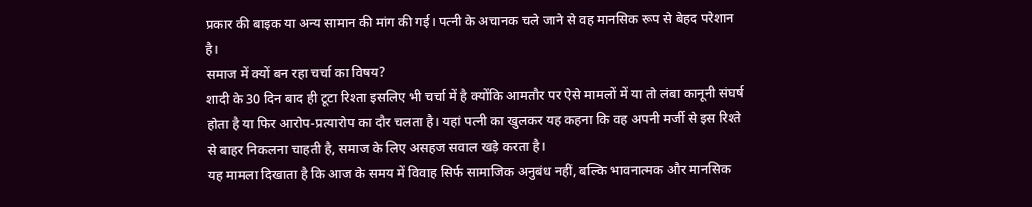प्रकार की बाइक या अन्य सामान की मांग की गई। पत्नी के अचानक चले जाने से वह मानसिक रूप से बेहद परेशान है।
समाज में क्यों बन रहा चर्चा का विषय?
शादी के 30 दिन बाद ही टूटा रिश्ता इसलिए भी चर्चा में है क्योंकि आमतौर पर ऐसे मामलों में या तो लंबा कानूनी संघर्ष होता है या फिर आरोप-प्रत्यारोप का दौर चलता है। यहां पत्नी का खुलकर यह कहना कि वह अपनी मर्जी से इस रिश्ते से बाहर निकलना चाहती है, समाज के लिए असहज सवाल खड़े करता है।
यह मामला दिखाता है कि आज के समय में विवाह सिर्फ सामाजिक अनुबंध नहीं, बल्कि भावनात्मक और मानसिक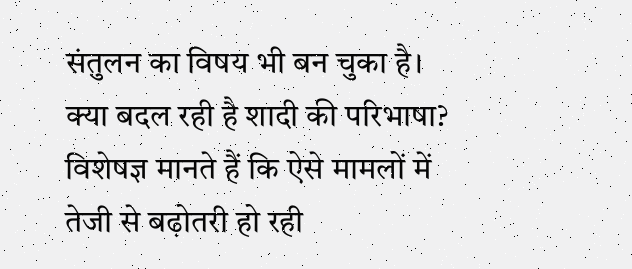संतुलन का विषय भी बन चुका है।
क्या बदल रही है शादी की परिभाषा?
विशेषज्ञ मानते हैं कि ऐसे मामलों में तेजी से बढ़ोतरी हो रही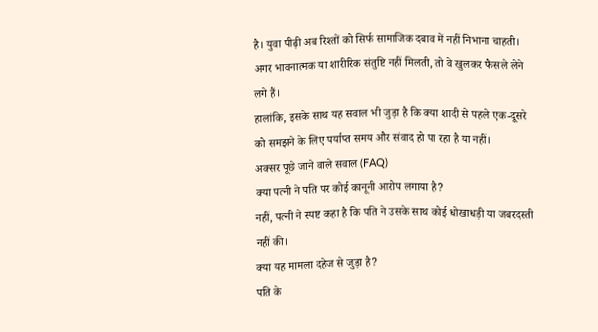है। युवा पीढ़ी अब रिश्तों को सिर्फ सामाजिक दबाव में नहीं निभाना चाहती। अगर भावनात्मक या शारीरिक संतुष्टि नहीं मिलती, तो वे खुलकर फैसले लेने लगे हैं।
हालांकि, इसके साथ यह सवाल भी जुड़ा है कि क्या शादी से पहले एक-दूसरे को समझने के लिए पर्याप्त समय और संवाद हो पा रहा है या नहीं।
अक्सर पूछे जाने वाले सवाल (FAQ)
क्या पत्नी ने पति पर कोई कानूनी आरोप लगाया है?
नहीं, पत्नी ने स्पष्ट कहा है कि पति ने उसके साथ कोई धोखाधड़ी या जबरदस्ती नहीं की।
क्या यह मामला दहेज से जुड़ा है?
पति के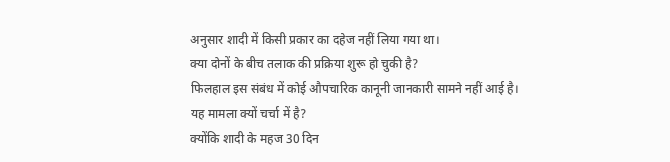अनुसार शादी में किसी प्रकार का दहेज नहीं लिया गया था।
क्या दोनों के बीच तलाक की प्रक्रिया शुरू हो चुकी है?
फिलहाल इस संबंध में कोई औपचारिक कानूनी जानकारी सामने नहीं आई है।
यह मामला क्यों चर्चा में है?
क्योंकि शादी के महज 30 दिन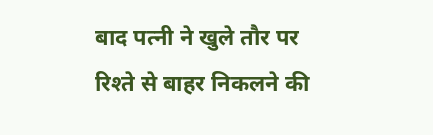बाद पत्नी ने खुले तौर पर रिश्ते से बाहर निकलने की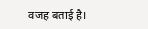वजह बताई है।